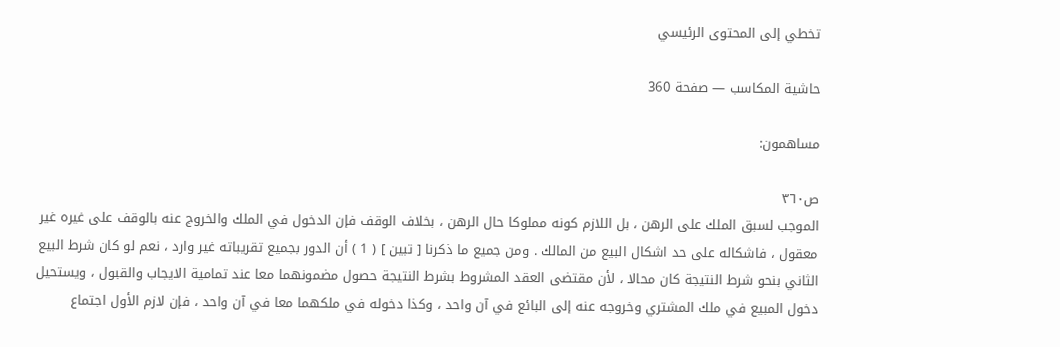تخطي إلى المحتوى الرئيسي

حاشية المكاسب — صفحة 360

مساهمون:

ص٣٦٠
الموجب لسبق الملك على الرهن ، بل اللازم كونه مملوكا حال الرهن ، بخلاف الوقف فإن الدخول في الملك والخروج عنه بالوقف على غيره غير معقول ، فاشكاله على حد اشكال البيع من المالك . ومن جميع ما ذكرنا [ تبين ] ( 1 ) أن الدور بجميع تقريباته غير وارد ، نعم لو كان شرط البيع الثاني بنحو شرط النتيجة كان محالا ، لأن مقتضى العقد المشروط بشرط النتيجة حصول مضمونهما معا عند تمامية الايجاب والقبول ، ويستحيل دخول المبيع في ملك المشتري وخروجه عنه إلى البائع في آن واحد ، وكذا دخوله في ملكهما معا في آن واحد ، فإن لازم الأول اجتماع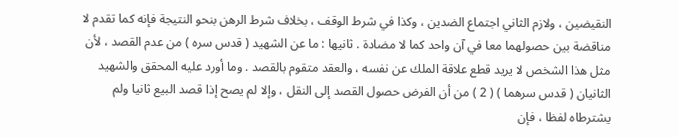النقيضين ، ولازم الثاني اجتماع الضدين ، وكذا في شرط الوقف ، بخلاف شرط الرهن بنحو النتيجة فإنه كما تقدم لا مناقضة بين حصولهما معا في آن واحد كما لا مضادة . ثانيها : ما عن الشهيد ( قدس سره ) من عدم القصد ، لأن مثل هذا الشخص لا يريد قطع علاقة الملك عن نفسه ، والعقد متقوم بالقصد . وما أورد عليه المحقق والشهيد الثانيان ( قدس سرهما ) ( 2 ) من أن الفرض حصول القصد إلى النقل ، وإلا لم يصح إذا قصد البيع ثانيا ولم يشترطاه لفظا ، فإن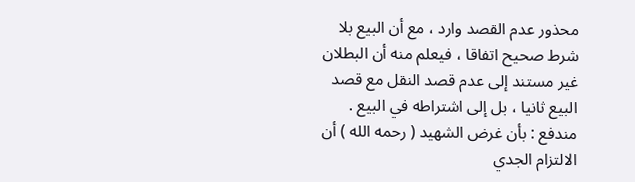محذور عدم القصد وارد ، مع أن البيع بلا شرط صحيح اتفاقا ، فيعلم منه أن البطلان غير مستند إلى عدم قصد النقل مع قصد البيع ثانيا ، بل إلى اشتراطه في البيع . مندفع : بأن غرض الشهيد ( رحمه الله ) أن الالتزام الجدي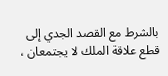بالشرط مع القصد الجدي إلى قطع علاقة الملك لا يجتمعان ،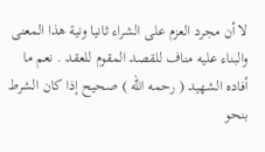لا أن مجرد العزم على الشراء ثانيا ونية هذا المعنى والبناء عليه مناف للقصد المقوم للعقد . نعم ما أفاده الشهيد ( رحمه الله ) صحيح إذا كان الشرط بنحو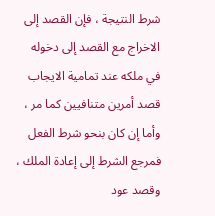شرط النتيجة ، فإن القصد إلى الاخراج مع القصد إلى دخوله في ملكه عند تمامية الايجاب قصد أمرين متنافيين كما مر ، وأما إن كان بنحو شرط الفعل فمرجع الشرط إلى إعادة الملك ، وقصد عود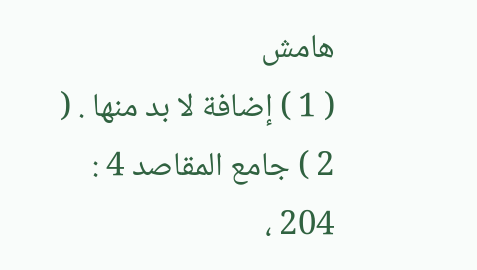هامش
( 1 ) إضافة لا بد منها . ( 2 ) جامع المقاصد 4 : 204 ،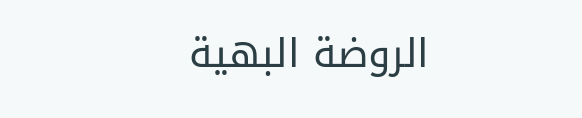الروضة البهية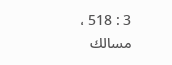3 : 518 ، مسالك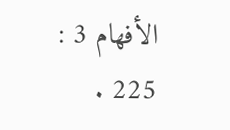الأفهام 3 : 225 .